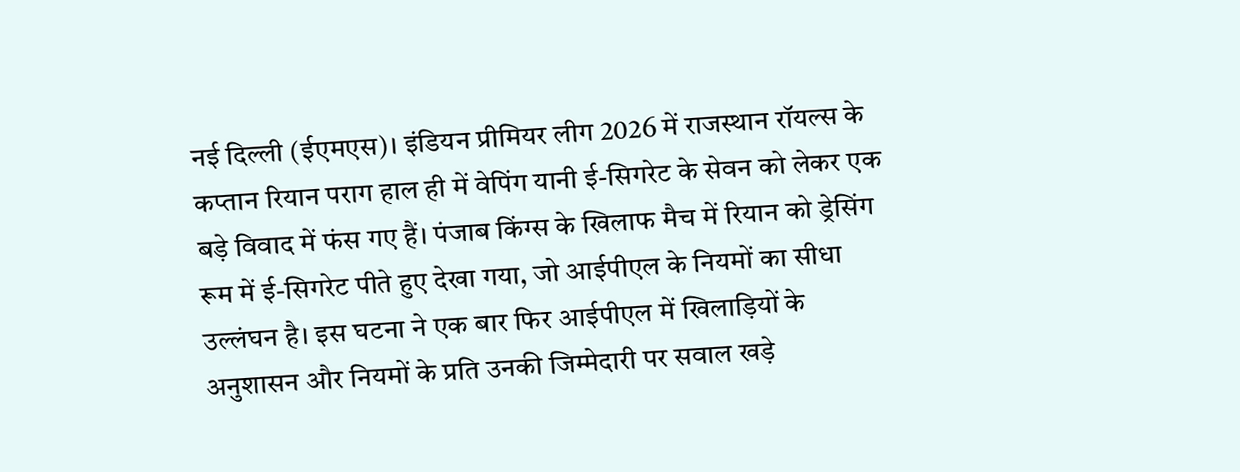नई दिल्ली (ईएमएस)। इंडियन प्रीमियर लीग 2026 में राजस्थान रॉयल्स के कप्तान रियान पराग हाल ही में वेपिंग यानी ई-सिगरेट के सेवन को लेकर एक बड़े विवाद में फंस गए हैं। पंजाब किंग्स के खिलाफ मैच में रियान को ड्रेसिंग रूम में ई-सिगरेट पीते हुए देखा गया, जो आईपीएल के नियमों का सीधा उल्लंघन है। इस घटना ने एक बार फिर आईपीएल में खिलाड़ियों के अनुशासन और नियमों के प्रति उनकी जिम्मेदारी पर सवाल खड़े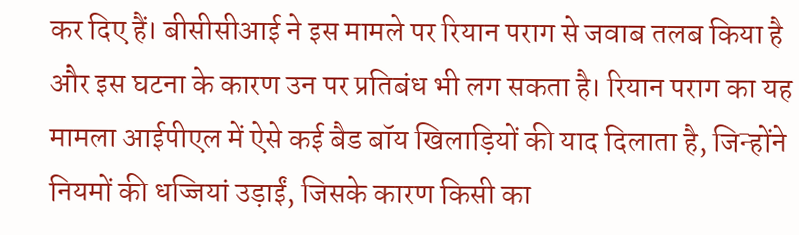कर दिए हैं। बीसीसीआई ने इस मामले पर रियान पराग से जवाब तलब किया है और इस घटना के कारण उन पर प्रतिबंध भी लग सकता है। रियान पराग का यह मामला आईपीएल में ऐसे कई बैड बॉय खिलाड़ियों की याद दिलाता है, जिन्होंने नियमों की धज्जियां उड़ाईं, जिसके कारण किसी का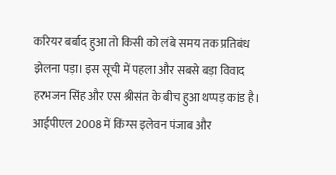करियर बर्बाद हुआ तो किसी को लंबे समय तक प्रतिबंध झेलना पड़ा। इस सूची में पहला और सबसे बड़ा विवाद हरभजन सिंह और एस श्रीसंत के बीच हुआ थप्पड़ कांड है। आईपीएल 2008 में किंग्स इलेवन पंजाब और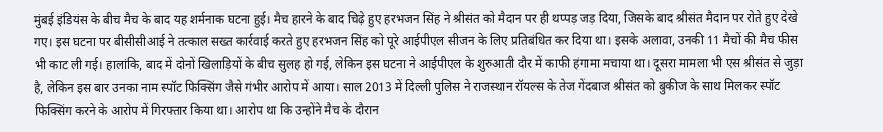मुंबई इंडियंस के बीच मैच के बाद यह शर्मनाक घटना हुई। मैच हारने के बाद चिढ़े हुए हरभजन सिंह ने श्रीसंत को मैदान पर ही थप्पड़ जड़ दिया, जिसके बाद श्रीसंत मैदान पर रोते हुए देखे गए। इस घटना पर बीसीसीआई ने तत्काल सख्त कार्रवाई करते हुए हरभजन सिंह को पूरे आईपीएल सीजन के लिए प्रतिबंधित कर दिया था। इसके अलावा, उनकी 11 मैचों की मैच फीस भी काट ली गई। हालांकि, बाद में दोनों खिलाड़ियों के बीच सुलह हो गई, लेकिन इस घटना ने आईपीएल के शुरुआती दौर में काफी हंगामा मचाया था। दूसरा मामला भी एस श्रीसंत से जुड़ा है, लेकिन इस बार उनका नाम स्पॉट फिक्सिंग जैसे गंभीर आरोप में आया। साल 2013 में दिल्ली पुलिस ने राजस्थान रॉयल्स के तेज गेंदबाज श्रीसंत को बुकीज के साथ मिलकर स्पॉट फिक्सिंग करने के आरोप में गिरफ्तार किया था। आरोप था कि उन्होंने मैच के दौरान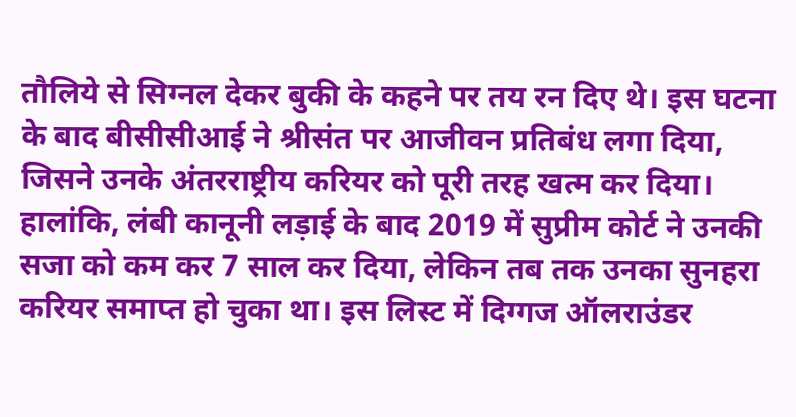तौलिये से सिग्नल देकर बुकी के कहने पर तय रन दिए थे। इस घटना के बाद बीसीसीआई ने श्रीसंत पर आजीवन प्रतिबंध लगा दिया, जिसने उनके अंतरराष्ट्रीय करियर को पूरी तरह खत्म कर दिया। हालांकि, लंबी कानूनी लड़ाई के बाद 2019 में सुप्रीम कोर्ट ने उनकी सजा को कम कर 7 साल कर दिया, लेकिन तब तक उनका सुनहरा करियर समाप्त हो चुका था। इस लिस्ट में दिग्गज ऑलराउंडर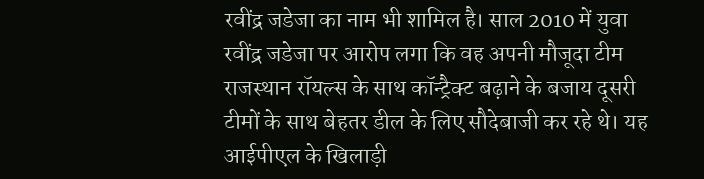रवींद्र जडेजा का नाम भी शामिल है। साल 2010 में युवा रवींद्र जडेजा पर आरोप लगा कि वह अपनी मौजूदा टीम राजस्थान रॉयल्स के साथ कॉन्ट्रैक्ट बढ़ाने के बजाय दूसरी टीमों के साथ बेहतर डील के लिए सौदेबाजी कर रहे थे। यह आईपीएल के खिलाड़ी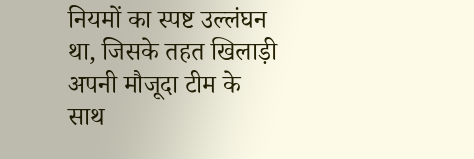नियमों का स्पष्ट उल्लंघन था, जिसके तहत खिलाड़ी अपनी मौजूदा टीम के साथ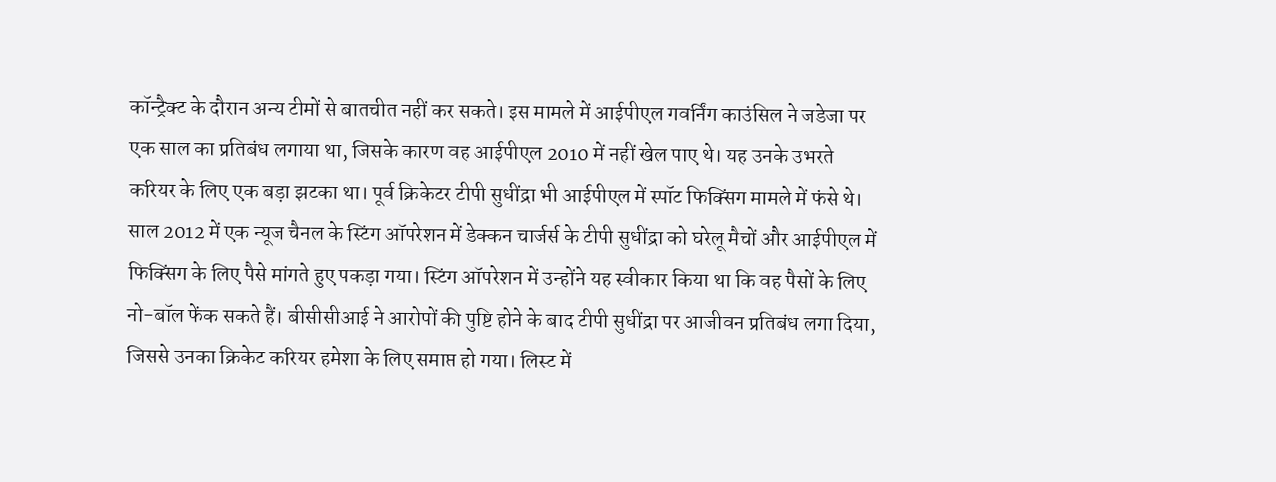कॉन्ट्रैक्ट के दौरान अन्य टीमों से बातचीत नहीं कर सकते। इस मामले में आईपीएल गवर्निंग काउंसिल ने जडेजा पर एक साल का प्रतिबंध लगाया था, जिसके कारण वह आईपीएल 2010 में नहीं खेल पाए थे। यह उनके उभरते करियर के लिए एक बड़ा झटका था। पूर्व क्रिकेटर टीपी सुधींद्रा भी आईपीएल में स्पॉट फिक्सिंग मामले में फंसे थे। साल 2012 में एक न्यूज चैनल के स्टिंग ऑपरेशन में डेक्कन चार्जर्स के टीपी सुधींद्रा को घरेलू मैचों और आईपीएल में फिक्सिंग के लिए पैसे मांगते हुए पकड़ा गया। स्टिंग ऑपरेशन में उन्होंने यह स्वीकार किया था कि वह पैसों के लिए नो-बॉल फेंक सकते हैं। बीसीसीआई ने आरोपों की पुष्टि होने के बाद टीपी सुधींद्रा पर आजीवन प्रतिबंध लगा दिया, जिससे उनका क्रिकेट करियर हमेशा के लिए समाप्त हो गया। लिस्ट में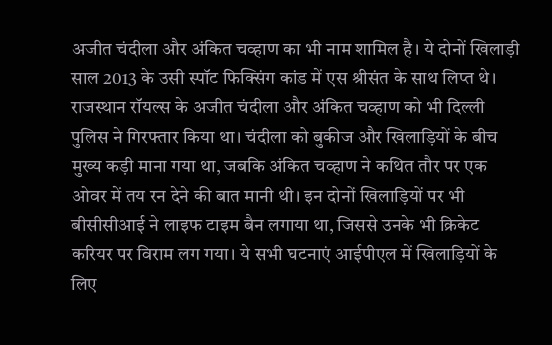अजीत चंदीला और अंकित चव्हाण का भी नाम शामिल है। ये दोनों खिलाड़ी साल 2013 के उसी स्पॉट फिक्सिंग कांड में एस श्रीसंत के साथ लिप्त थे। राजस्थान रॉयल्स के अजीत चंदीला और अंकित चव्हाण को भी दिल्ली पुलिस ने गिरफ्तार किया था। चंदीला को बुकीज और खिलाड़ियों के बीच मुख्य कड़ी माना गया था, जबकि अंकित चव्हाण ने कथित तौर पर एक ओवर में तय रन देने की बात मानी थी। इन दोनों खिलाड़ियों पर भी बीसीसीआई ने लाइफ टाइम बैन लगाया था, जिससे उनके भी क्रिकेट करियर पर विराम लग गया। ये सभी घटनाएं आईपीएल में खिलाड़ियों के लिए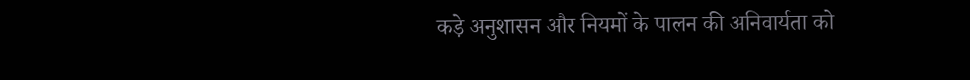कड़े अनुशासन और नियमों के पालन की अनिवार्यता को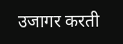उजागर करती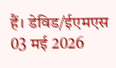हैं। डेविड/ईएमएस 03 मई 2026